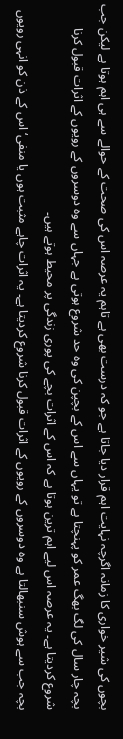بچوں کی شیر خواری کا زمانہ اگرچہ نہایت اہم قرار دیا جاتا ہے جو کہ درست بھی ہے تاہم یہ عرصہ اس کی صحت کے حوالے سے ہی اہم ہوتا ہے لیکن جب بچہ چار سال کی لگ بھگ عمر کو پہنچتا ہے تو یہاں سے اس کے بچپن کی وہ حد شروع ہوتی ہے جہاں سے وہ دوسروں کے رویوں کے اثرات قبول کرنا شروع کردیتا ہے۔ یہ عرصہ اس لیے اہم ترین ہوتا ہے کہ اس کے اثرات بچے کی پوری زندگی پر محیط ہوتے ہیں۔
بچہ جب سے ہوش سنبھالتا ہے وہ دوسروں کے رویوں کے اثرات قبول کرنا شروع کردیتا ہے۔ یہ اثرات چاہے مثبت ہوں یا منفی‘ اس کے ذن کو انہی رویوں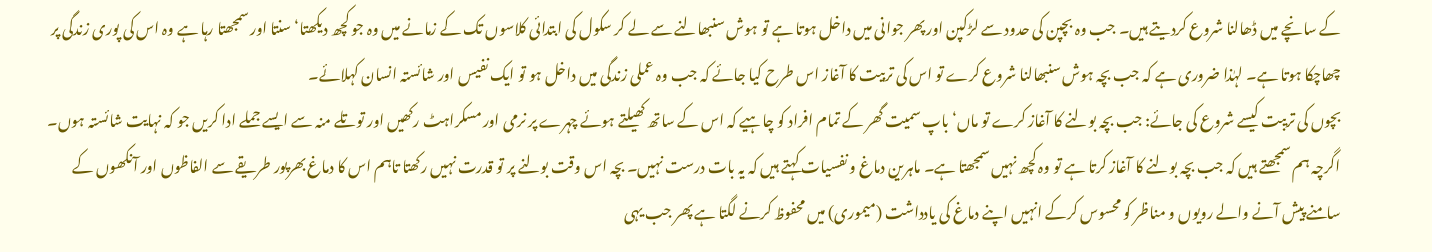کے سانچے میں ڈھالنا شروع کردیتے ہیں۔ جب وہ بچپن کی حدود سے لڑکپن اور پھر جوانی میں داخل ہوتا ہے تو ہوش سنبھالنے سے لے کر سکول کی ابتدائی کلاسوں تک کے زمانے میں وہ جو کچھ دیکھتا‘ سنتا اور سمجھتا رہا ہے وہ اس کی پوری زندگی پر چھاچکا ہوتا ہے۔ لہٰذا ضروری ہے کہ جب بچہ ہوش سنبھالنا شروع کرے تو اس کی تربیت کا آغاز اس طرح کیا جائے کہ جب وہ عملی زندگی میں داخل ہو تو ایک نفیس اور شائستہ انسان کہلائے۔
بچوں کی تریبت کیسے شروع کی جائے: جب بچہ بولنے کا آغاز کرے تو ماں‘ باپ سمیت گھر کے تمام افراد کو چاہیے کہ اس کے ساتھ کھیلتے ہوئے چہرے پر نرمی اور مسکراہٹ رکھیں اور توتلے منہ سے ایسے جملے ادا کریں جو کہ نہایت شائستہ ہوں۔ اگرچہ ہم سمجھتے ہیں کہ جب بچہ بولنے کا آغاز کرتا ہے تو وہ کچھ نہیں سمجھتا ہے۔ ماہرین دماغ و نفسیات کہتے ہیں کہ یہ بات درست نہیں۔ بچہ اس وقت بولنے پر تو قدرت نہیں رکھتا تاہم اس کا دماغ بھرپور طریقے سے الفاظوں اور آنکھوں کے سامنے پیش آنے والے رویوں و مناظر کو محسوس کرکے انہیں اپنے دماغ کی یادداشت (میموری) میں محفوظ کرنے لگتا ہے پھر جب یہی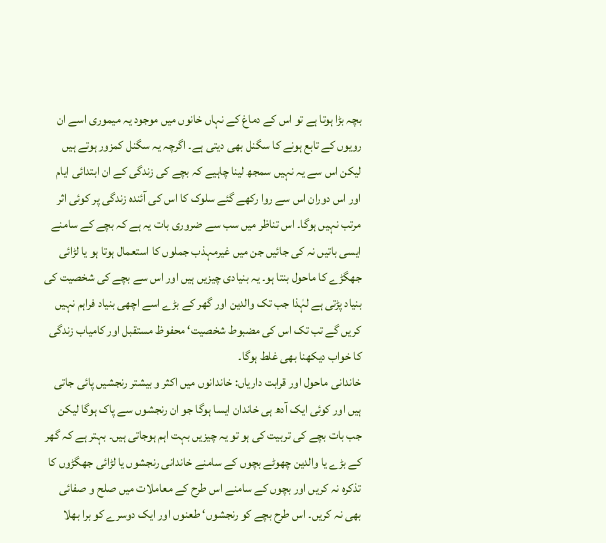بچہ بڑا ہوتا ہے تو اس کے دماغ کے نہاں خانوں میں موجود یہ میموری اسے ان رویوں کے تابع ہونے کا سگنل بھی دیتی ہے۔ اگرچہ یہ سگنل کمزور ہوتے ہیں لیکن اس سے یہ نہیں سمجھ لینا چاہیے کہ بچے کی زندگی کے ان ابتدائی ایام اور اس دوران اس سے روا رکھے گئے سلوک کا اس کی آئندہ زندگی پر کوئی اثر مرتب نہیں ہوگا۔ اس تناظر میں سب سے ضروری بات یہ ہے کہ بچے کے سامنے ایسی باتیں نہ کی جائیں جن میں غیرمہذب جملوں کا استعمال ہوتا ہو یا لڑائی جھگڑے کا ماحول بنتا ہو۔ یہ بنیادی چیزیں ہیں اور اس سے بچے کی شخصیت کی بنیاد پڑتی ہے لہٰذا جب تک والدین اور گھر کے بڑے اسے اچھی بنیاد فراہم نہیں کریں گے تب تک اس کی مضبوط شخصیت‘ محفوظ مستقبل اور کامیاب زندگی کا خواب دیکھنا بھی غلط ہوگا۔
خاندانی ماحول اور قرابت داریاں: خاندانوں میں اکثر و بیشتر رنجشیں پائی جاتی ہیں اور کوئی ایک آدھ ہی خاندان ایسا ہوگا جو ان رنجشوں سے پاک ہوگا لیکن جب بات بچے کی تربیت کی ہو تو یہ چیزیں بہت اہم ہوجاتی ہیں۔ بہتر ہے کہ گھر کے بڑے یا والدین چھوٹے بچوں کے سامنے خاندانی رنجشوں یا لڑائی جھگڑوں کا تذکرہ نہ کریں اور بچوں کے سامنے اس طرح کے معاملات میں صلح و صفائی بھی نہ کریں۔ اس طرح بچے کو رنجشوں‘ طعنوں اور ایک دوسرے کو برا بھلا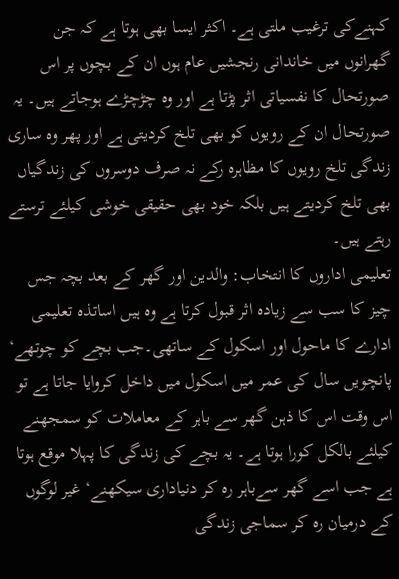کہنےکی ترغیب ملتی ہے۔ اکثر ایسا بھی ہوتا ہے کہ جن گھرانوں میں خاندانی رنجشیں عام ہوں ان کے بچوں پر اس صورتحال کا نفسیاتی اثر پڑتا ہے اور وہ چڑچڑے ہوجاتے ہیں۔ یہ صورتحال ان کے رویوں کو بھی تلخ کردیتی ہے اور پھر وہ ساری زندگی تلخ رویوں کا مظاہرہ رکے نہ صرف دوسروں کی زندگیاں بھی تلخ کردیتے ہیں بلکہ خود بھی حقیقی خوشی کیلئے ترستے رہتے ہیں۔
تعلیمی اداروں کا انتخاب: والدین اور گھر کے بعد بچہ جس چیز کا سب سے زیادہ اثر قبول کرتا ہے وہ ہیں اساتذہ تعلیمی ادارے کا ماحول اور اسکول کے ساتھی۔جب بچے کو چوتھے‘ پانچویں سال کی عمر میں اسکول میں داخل کروایا جاتا ہے تو اس وقت اس کا ذہن گھر سے باہر کے معاملات کو سمجھنے کیلئے بالکل کورا ہوتا ہے۔ یہ بچے کی زندگی کا پہلا موقع ہوتا ہے جب اسے گھر سےباہر رہ کر دنیاداری سیکھنے‘ غیر لوگوں کے درمیان رہ کر سماجی زندگی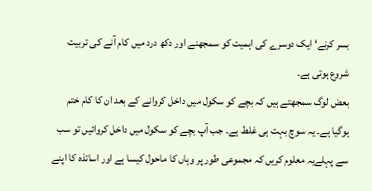بسر کرنے‘ ایک دوسرے کی اہمیت کو سمجھنے اور دکھ درد میں کام آنے کی تربیت شروع ہوتی ہے۔
بعض لوگ سمجھتے ہیں کہ بچے کو سکول میں داخل کروانے کے بعد ان کا کام ختم ہوگیا ہے۔ یہ سوچ بہت ہی غلط ہے۔ جب آپ بچے کو سکول میں داخل کروائیں تو سب سے پہلےیہ معلوم کریں کہ مجموعی طور پر وہاں کا ماحول کیسا ہے اور اساتذہ کا اپنے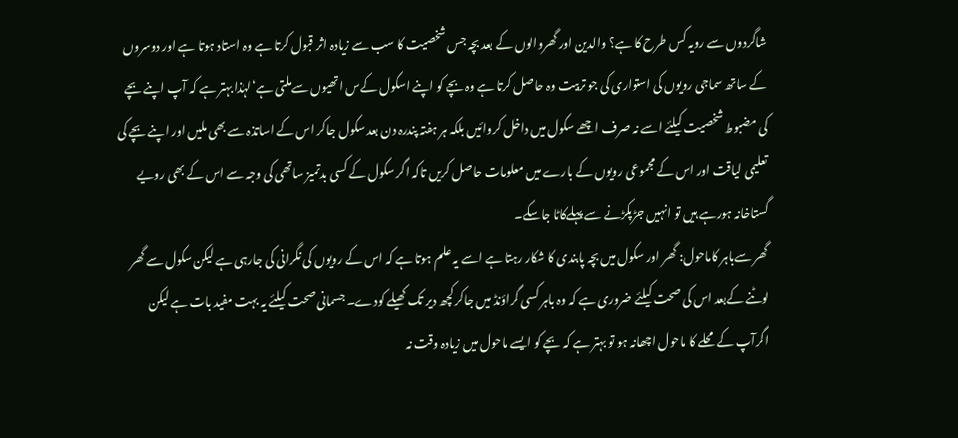شاگردوں سے رویہ کس طرح کا ہے؟ والدین اور گھروالوں کے بعد بچہ جس شخصیت کا سب سے زیادہ اثر قبول کرتا ہے وہ استاد ہوتا ہے اور دوسروں کے ساتھ سماجی رویوں کی استواری کی جو تربیت وہ حاصل کرتا ہے وہ بچے کو اپنے اسکول کےس اتھیوں سےملتی ہے‘لہٰذا بہتر ہے کہ آپ اپنے بچے کی مضبوط شخصیت کیلئے اسے نہ صرف اچھے سکول میں داخل کروائیں بلکہ ہر ہفتہ پندرہ دن بعد سکول جاکر اس کے اساتذہ سے بھی ملیں اور اپنے بچے کی تعلیمی لیاقت اور اس کے مجموعی رویوں کے بارے میں معلومات حاصل کریں تاکہ اگر سکول کے کسی بدتمیز ساتھی کی وجہ سے اس کے بھی رویے گستاخانہ ہورہے ہیں تو انہیں جڑپکڑنے سے پہلےکاٹا جاسکے۔
گھر سےباہر کاماحول: گھر اور سکول میں بچہ پابندی کا شکار رہتا ہے اسے یہ علم ہوتا ہے کہ اس کے رویوں کی نگرانی کی جارہی ہے لیکن سکول سے گھر لوٹنے کےبعد اس کی صحت کیلئے ضروری ہے کہ وہ باہر کسی گراؤنڈ میں جاکر کچھ دیر تک کھیلے کودے۔ جسمانی صحت کیلئے یہ بہت مفید بات ہے لیکن اگرآپ کے محلے کا ماحول اچھانہ ہو تو بہتر ہے کہ بچے کو ایسے ماحول میں زیادہ وقت نہ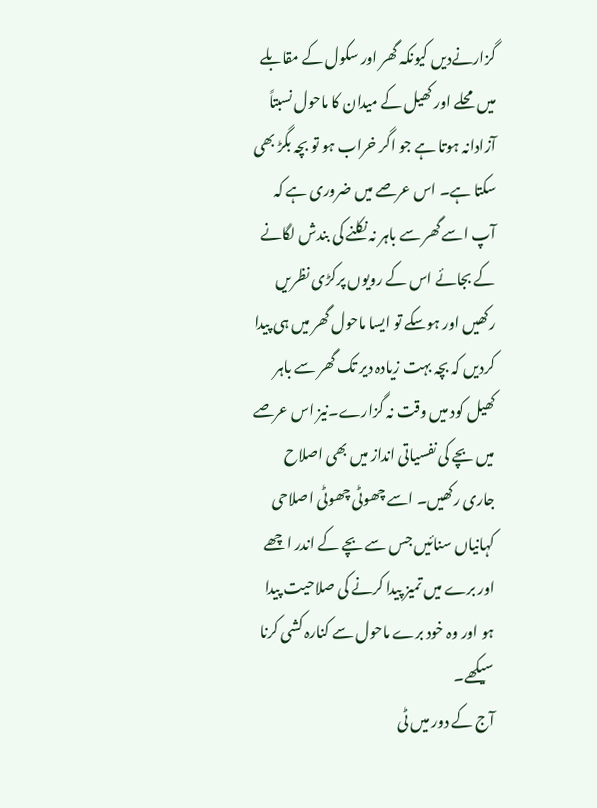گزارنےدیں کیونکہ گھر اور سکول کے مقابلے میں محلے اور کھیل کے میدان کا ماحول نسبتاً آزادانہ ہوتا ہے جو اگر خراب ہو تو بچہ بگڑ بھی سکتا ہے۔ اس عرصے میں ضروری ہے کہ آپ اسے گھر سے باہر نہ نکلنے کی بندش لگانے کے بجائے اس کے رویوں پرکڑی نظریں رکھیں اور ہوسکے تو ایسا ماحول گھر میں ہی پیدا کردیں کہ بچہ بہت زیادہ دیر تک گھر سے باہر کھیل کود میں وقت نہ گزارے۔نیز اس عرصے میں بچے کی نفسیاتی انداز میں بھی اصلاح جاری رکھیں۔ اسے چھوٹی چھوٹی اصلاحی کہانیاں سنائیں جس سے بچے کے اندر اچھے اور برے میں تمیز پیدا کرنے کی صلاحیت پیدا ہو اور وہ خود برے ماحول سے کنارہ کشی کرنا سیکھے۔
آج کے دور میں ٹی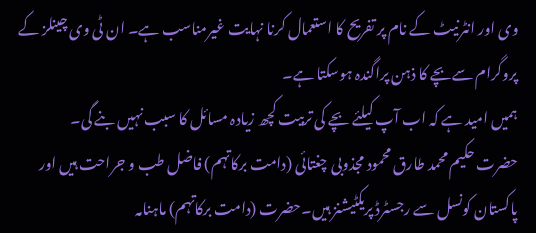وی اور انٹرنیٹ کے نام پر تفریح کا استعمال کرنا نہایت غیرمناسب ہے۔ ان ٹی وی چینلز کے پروگرام سےبچے کا ذہن پراگندہ ہوسکتا ہے۔
ہمیں امید ہے کہ اب آپ کیلئے بچے کی تربیت کچھ زیادہ مسائل کا سبب نہیں بنے گی۔
حضرت حکیم محمد طارق محمود مجذوبی چغتائی (دامت برکاتہم) فاضل طب و جراحت ہیں اور پاکستان کونسل سے رجسٹرڈ پریکٹیشنز ہیں۔حضرت (دامت برکاتہم) ماہنامہ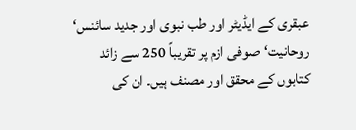عبقری کے ایڈیٹر اور طب نبوی اور جدید سائنس‘ روحانیت‘ صوفی ازم پر تقریباً 250 سے زائد کتابوں کے محقق اور مصنف ہیں۔ ان کی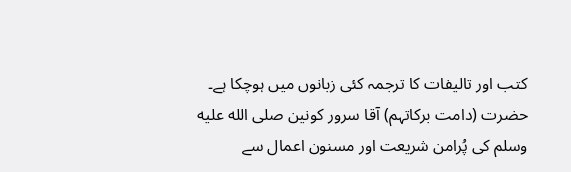کتب اور تالیفات کا ترجمہ کئی زبانوں میں ہوچکا ہے۔ حضرت (دامت برکاتہم) آقا سرور کونین صلى الله عليه وسلم کی پُرامن شریعت اور مسنون اعمال سے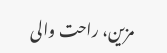مزین، راحت والی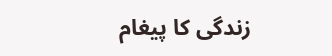زندگی کا پیغام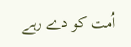اُمت کو دے رہے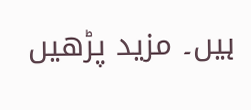ہیں۔ مزید پڑھیں